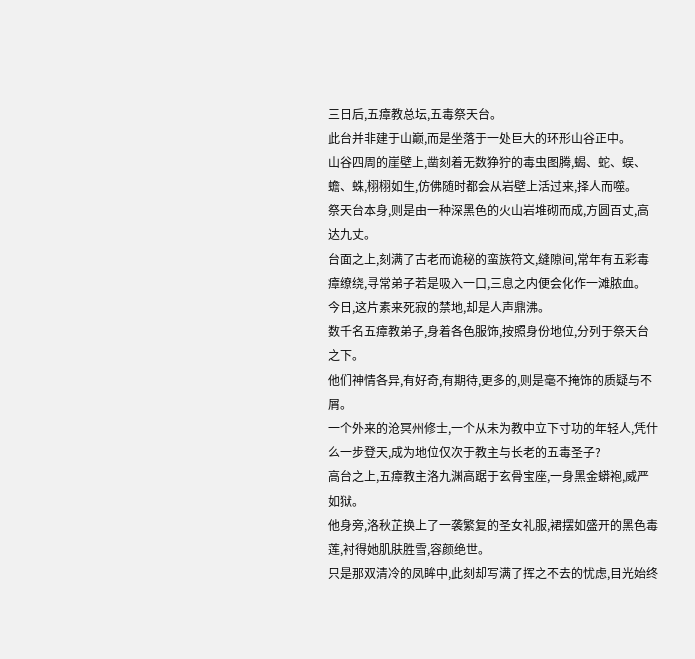三日后,五瘴教总坛,五毒祭天台。
此台并非建于山巅,而是坐落于一处巨大的环形山谷正中。
山谷四周的崖壁上,凿刻着无数狰狞的毒虫图腾,蝎、蛇、蜈、蟾、蛛,栩栩如生,仿佛随时都会从岩壁上活过来,择人而噬。
祭天台本身,则是由一种深黑色的火山岩堆砌而成,方圆百丈,高达九丈。
台面之上,刻满了古老而诡秘的蛮族符文,缝隙间,常年有五彩毒瘴缭绕,寻常弟子若是吸入一口,三息之内便会化作一滩脓血。
今日,这片素来死寂的禁地,却是人声鼎沸。
数千名五瘴教弟子,身着各色服饰,按照身份地位,分列于祭天台之下。
他们神情各异,有好奇,有期待,更多的,则是毫不掩饰的质疑与不屑。
一个外来的沧冥州修士,一个从未为教中立下寸功的年轻人,凭什么一步登天,成为地位仅次于教主与长老的五毒圣子?
高台之上,五瘴教主洛九渊高踞于玄骨宝座,一身黑金蟒袍,威严如狱。
他身旁,洛秋芷换上了一袭繁复的圣女礼服,裙摆如盛开的黑色毒莲,衬得她肌肤胜雪,容颜绝世。
只是那双清冷的凤眸中,此刻却写满了挥之不去的忧虑,目光始终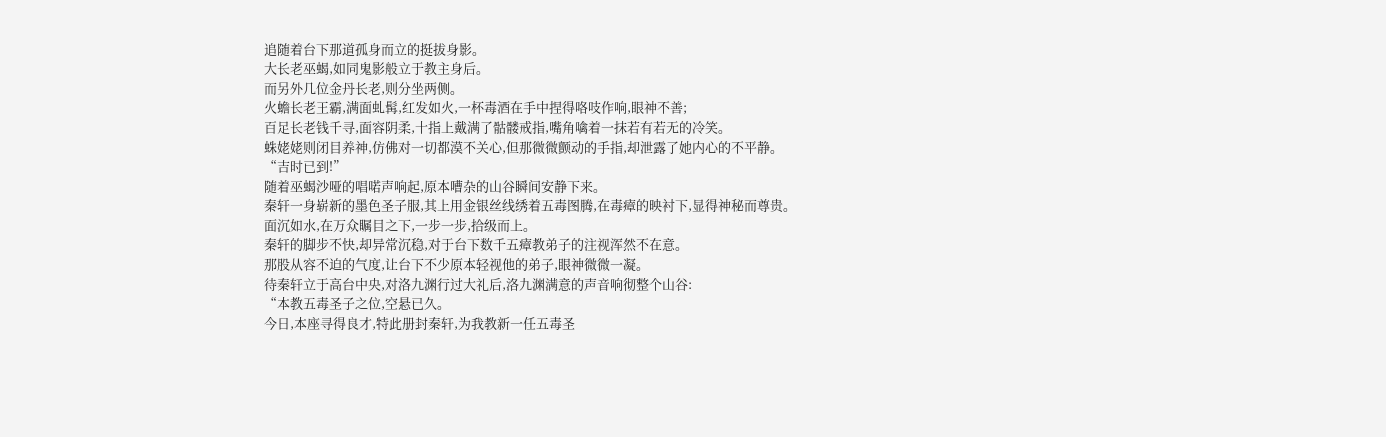追随着台下那道孤身而立的挺拔身影。
大长老巫蝎,如同鬼影般立于教主身后。
而另外几位金丹长老,则分坐两侧。
火蟾长老王霸,满面虬髯,红发如火,一杯毒酒在手中捏得咯吱作响,眼神不善;
百足长老钱千寻,面容阴柔,十指上戴满了骷髅戒指,嘴角噙着一抹若有若无的冷笑。
蛛姥姥则闭目养神,仿佛对一切都漠不关心,但那微微颤动的手指,却泄露了她内心的不平静。
“吉时已到!”
随着巫蝎沙哑的唱喏声响起,原本嘈杂的山谷瞬间安静下来。
秦轩一身崭新的墨色圣子服,其上用金银丝线绣着五毒图腾,在毒瘴的映衬下,显得神秘而尊贵。
面沉如水,在万众瞩目之下,一步一步,拾级而上。
秦轩的脚步不快,却异常沉稳,对于台下数千五瘴教弟子的注视浑然不在意。
那股从容不迫的气度,让台下不少原本轻视他的弟子,眼神微微一凝。
待秦轩立于高台中央,对洛九渊行过大礼后,洛九渊满意的声音响彻整个山谷:
“本教五毒圣子之位,空悬已久。
今日,本座寻得良才,特此册封秦轩,为我教新一任五毒圣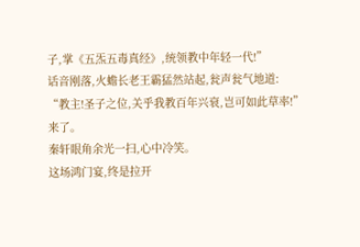子,掌《五炁五毒真经》,统领教中年轻一代!”
话音刚落,火蟾长老王霸猛然站起,瓮声瓮气地道:
“教主!圣子之位,关乎我教百年兴衰,岂可如此草率!”
来了。
秦轩眼角余光一扫,心中冷笑。
这场鸿门宴,终是拉开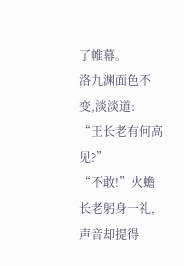了帷幕。
洛九渊面色不变,淡淡道:
“王长老有何高见?”
“不敢!”火蟾长老躬身一礼,声音却提得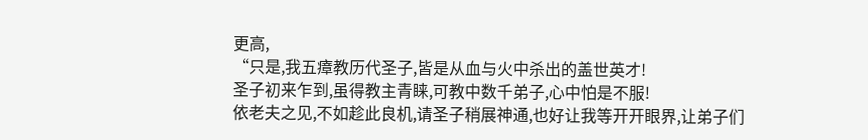更高,
“只是,我五瘴教历代圣子,皆是从血与火中杀出的盖世英才!
圣子初来乍到,虽得教主青睐,可教中数千弟子,心中怕是不服!
依老夫之见,不如趁此良机,请圣子稍展神通,也好让我等开开眼界,让弟子们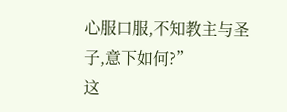心服口服,不知教主与圣子,意下如何?”
这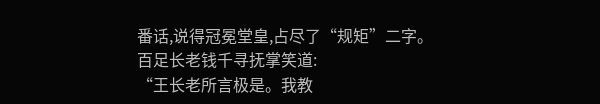番话,说得冠冕堂皇,占尽了“规矩”二字。
百足长老钱千寻抚掌笑道:
“王长老所言极是。我教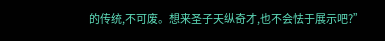的传统,不可废。想来圣子天纵奇才,也不会怯于展示吧?”